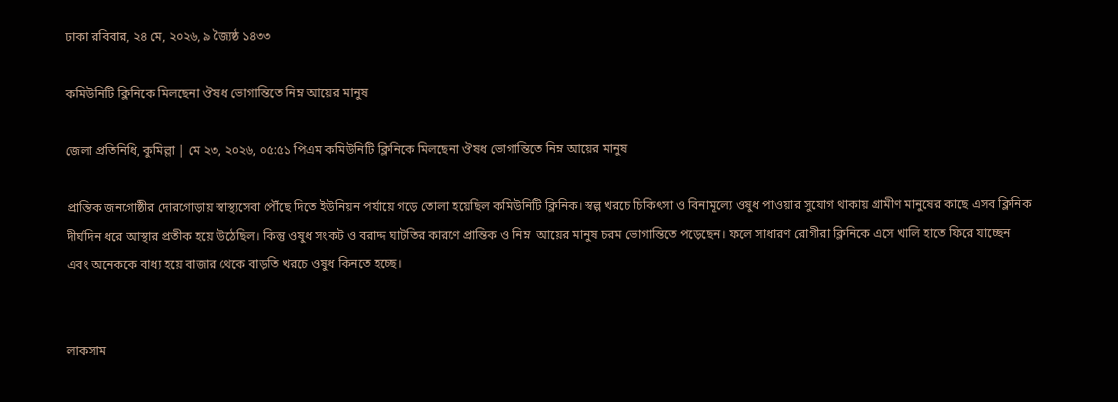ঢাকা রবিবার, ২৪ মে, ২০২৬, ৯ জ্যৈষ্ঠ ১৪৩৩

কমিউনিটি ক্লিনিকে মিলছেনা ঔষধ ভোগান্তিতে নিম্ন আয়ের মানুষ

জেলা প্রতিনিধি, কুমিল্লা | মে ২৩, ২০২৬, ০৫:৫১ পিএম কমিউনিটি ক্লিনিকে মিলছেনা ঔষধ ভোগান্তিতে নিম্ন আয়ের মানুষ

প্রান্তিক জনগোষ্ঠীর দোরগোড়ায় স্বাস্থ্যসেবা পৌঁছে দিতে ইউনিয়ন পর্যায়ে গড়ে তোলা হয়েছিল কমিউনিটি ক্লিনিক। স্বল্প খরচে চিকিৎসা ও বিনামূল্যে ওষুধ পাওয়ার সুযোগ থাকায় গ্রামীণ মানুষের কাছে এসব ক্লিনিক দীর্ঘদিন ধরে আস্থার প্রতীক হয়ে উঠেছিল। কিন্তু ওষুধ সংকট ও বরাদ্দ ঘাটতির কারণে প্রান্তিক ও নিম্ন  আয়ের মানুষ চরম ভোগান্তিতে পড়েছেন। ফলে সাধারণ রোগীরা ক্লিনিকে এসে খালি হাতে ফিরে যাচ্ছেন এবং অনেককে বাধ্য হয়ে বাজার থেকে বাড়তি খরচে ওষুধ কিনতে হচ্ছে।


লাকসাম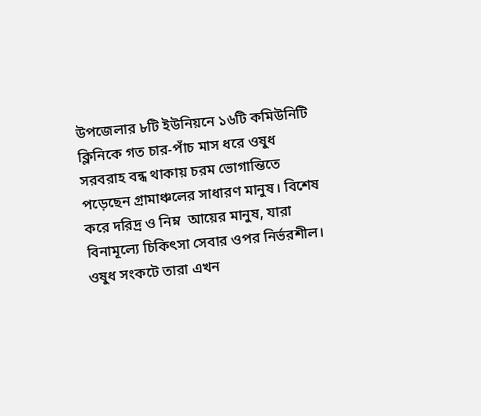উপজেলার ৮টি ইউনিয়নে ১৬টি কমিউনিটি ক্লিনিকে গত চার-পাঁচ মাস ধরে ওষুধ সরবরাহ বন্ধ থাকায় চরম ভোগান্তিতে পড়েছেন গ্রামাঞ্চলের সাধারণ মানুষ। বিশেষ করে দরিদ্র ও নিম্ন  আয়ের মানুষ, যারা বিনামূল্যে চিকিৎসা সেবার ওপর নির্ভরশীল। ওষুধ সংকটে তারা এখন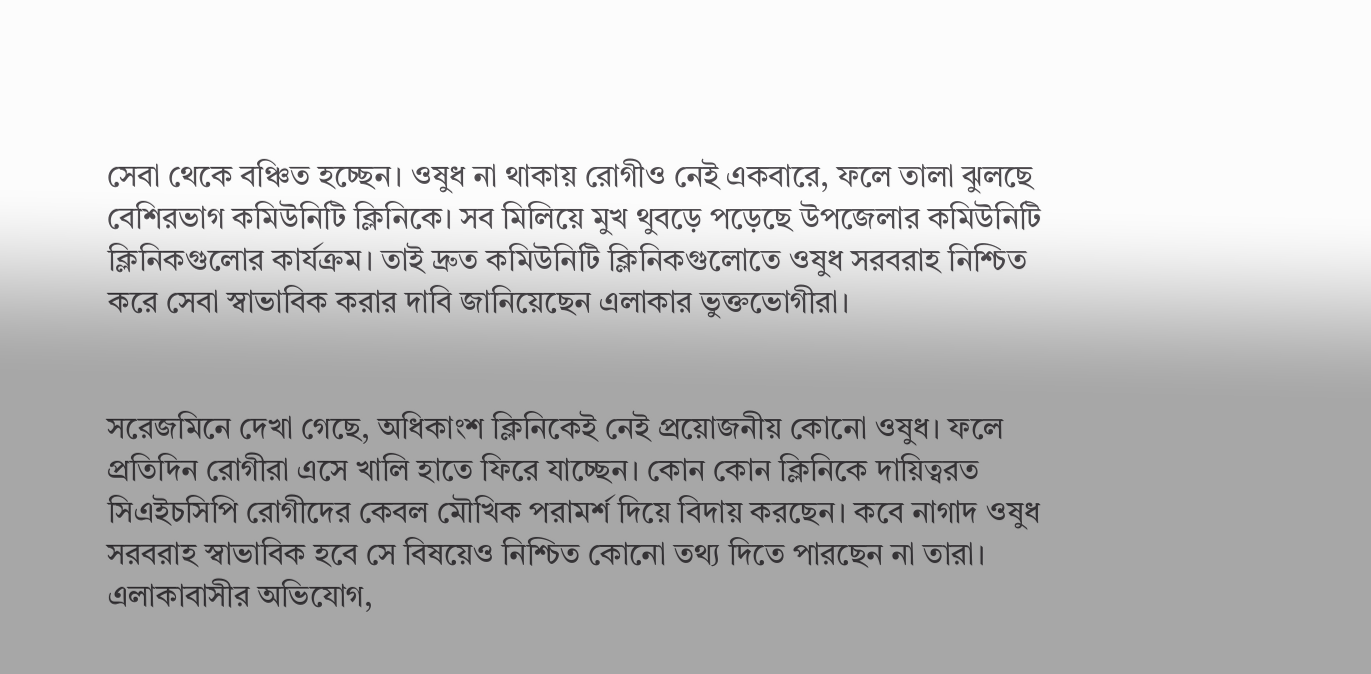সেবা থেকে বঞ্চিত হচ্ছেন। ওষুধ না থাকায় রোগীও নেই একবারে, ফলে তালা ঝুলছে বেশিরভাগ কমিউনিটি ক্লিনিকে। সব মিলিয়ে মুখ থুবড়ে পড়েছে উপজেলার কমিউনিটি ক্লিনিকগুলোর কার্যক্রম। তাই দ্রুত কমিউনিটি ক্লিনিকগুলোতে ওষুধ সরবরাহ নিশ্চিত করে সেবা স্বাভাবিক করার দাবি জানিয়েছেন এলাকার ভুক্তভোগীরা।


সরেজমিনে দেখা গেছে, অধিকাংশ ক্লিনিকেই নেই প্রয়োজনীয় কোনো ওষুধ। ফলে প্রতিদিন রোগীরা এসে খালি হাতে ফিরে যাচ্ছেন। কোন কোন ক্লিনিকে দায়িত্বরত সিএইচসিপি রোগীদের কেবল মৌখিক পরামর্শ দিয়ে বিদায় করছেন। কবে নাগাদ ওষুধ সরবরাহ স্বাভাবিক হবে সে বিষয়েও নিশ্চিত কোনো তথ্য দিতে পারছেন না তারা।
এলাকাবাসীর অভিযোগ,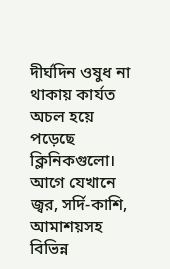দীর্ঘদিন ওষুধ না থাকায় কার্যত অচল হয়ে পড়েছে ক্লিনিকগুলো। আগে যেখানে জ্বর, সর্দি-কাশি, আমাশয়সহ বিভিন্ন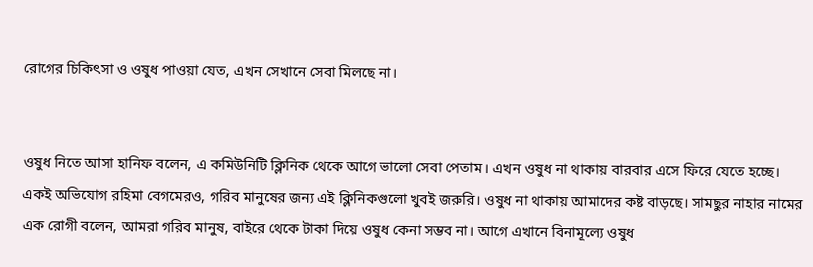রোগের চিকিৎসা ও ওষুধ পাওয়া যেত, এখন সেখানে সেবা মিলছে না।


ওষুধ নিতে আসা হানিফ বলেন, এ কমিউনিটি ক্লিনিক থেকে আগে ভালো সেবা পেতাম। এখন ওষুধ না থাকায় বারবার এসে ফিরে যেতে হচ্ছে। একই অভিযোগ রহিমা বেগমেরও, গরিব মানুষের জন্য এই ক্লিনিকগুলো খুবই জরুরি। ওষুধ না থাকায় আমাদের কষ্ট বাড়ছে। সামছুর নাহার নামের এক রোগী বলেন, আমরা গরিব মানুষ, বাইরে থেকে টাকা দিয়ে ওষুধ কেনা সম্ভব না। আগে এখানে বিনামূল্যে ওষুধ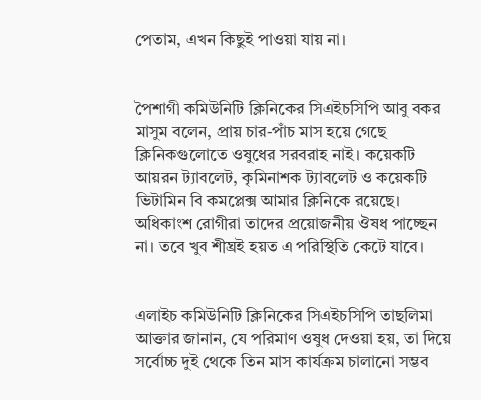পেতাম, এখন কিছুই পাওয়া যায় না।


পৈশাগী কমিউনিটি ক্লিনিকের সিএইচসিপি আবু বকর মাসুম বলেন, প্রায় চার-পাঁচ মাস হয়ে গেছে ক্লিনিকগুলোতে ওষুধের সরবরাহ নাই। কয়েকটি আয়রন ট্যাবলেট, কৃমিনাশক ট্যাবলেট ও কয়েকটি ভিটামিন বি কমপ্লেক্স আমার ক্লিনিকে রয়েছে। অধিকাংশ রোগীরা তাদের প্রয়োজনীয় ঔষধ পাচ্ছেন না। তবে খুব শীঘ্রই হয়ত এ পরিস্থিতি কেটে যাবে।


এলাইচ কমিউনিটি ক্লিনিকের সিএইচসিপি তাছলিমা আক্তার জানান, যে পরিমাণ ওষুধ দেওয়া হয়, তা দিয়ে সর্বোচ্চ দুই থেকে তিন মাস কার্যক্রম চালানো সম্ভব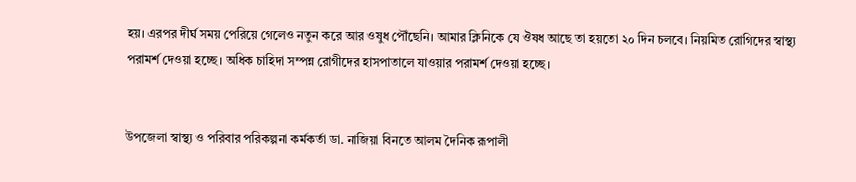হয়। এরপর দীর্ঘ সময় পেরিয়ে গেলেও নতুন করে আর ওষুধ পৌঁছেনি। আমার ক্লিনিকে যে ঔষধ আছে তা হয়তো ২০ দিন চলবে। নিয়মিত রোগিদের স্বাস্থ্য পরামর্শ দেওয়া হচ্ছে। অধিক চাহিদা সম্পন্ন রোগীদের হাসপাতালে যাওয়ার পরামর্শ দেওয়া হচ্ছে।


উপজেলা স্বাস্থ্য ও পরিবার পরিকল্পনা কর্মকর্তা ডা. নাজিয়া বিনতে আলম দৈনিক রূপালী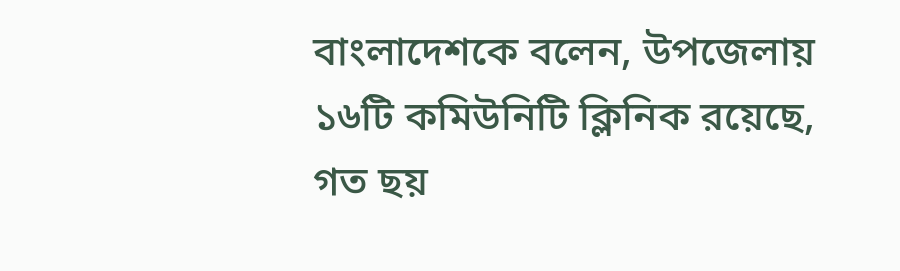বাংলাদেশকে বলেন, উপজেলায় ১৬টি কমিউনিটি ক্লিনিক রয়েছে, গত ছয়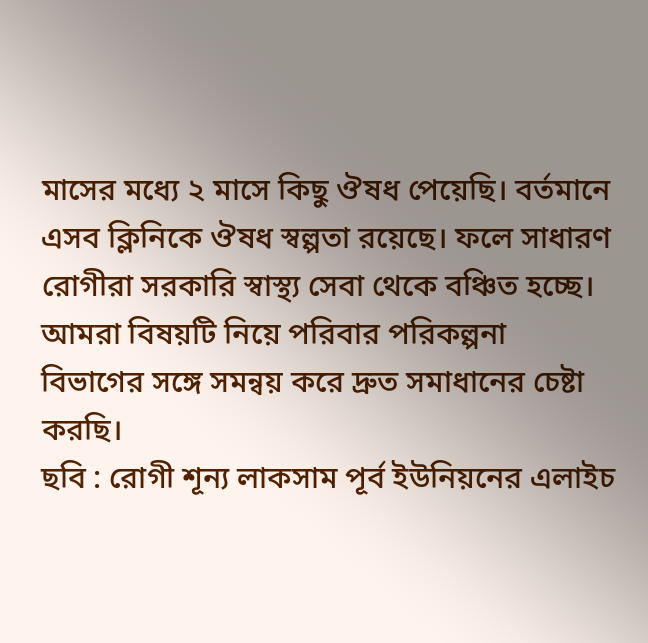মাসের মধ্যে ২ মাসে কিছু ঔষধ পেয়েছি। বর্তমানে এসব ক্লিনিকে ঔষধ স্বল্পতা রয়েছে। ফলে সাধারণ রোগীরা সরকারি স্বাস্থ্য সেবা থেকে বঞ্চিত হচ্ছে। আমরা বিষয়টি নিয়ে পরিবার পরিকল্পনা বিভাগের সঙ্গে সমন্বয় করে দ্রুত সমাধানের চেষ্টা করছি।
ছবি : রোগী শূন্য লাকসাম পূর্ব ইউনিয়নের এলাইচ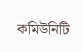কমিউনিটি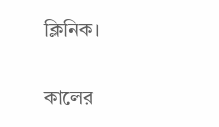ক্লিনিক।

কালের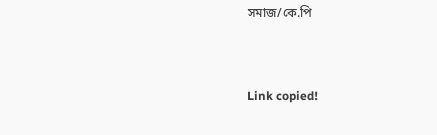সমাজ/কে.পি


Link copied!